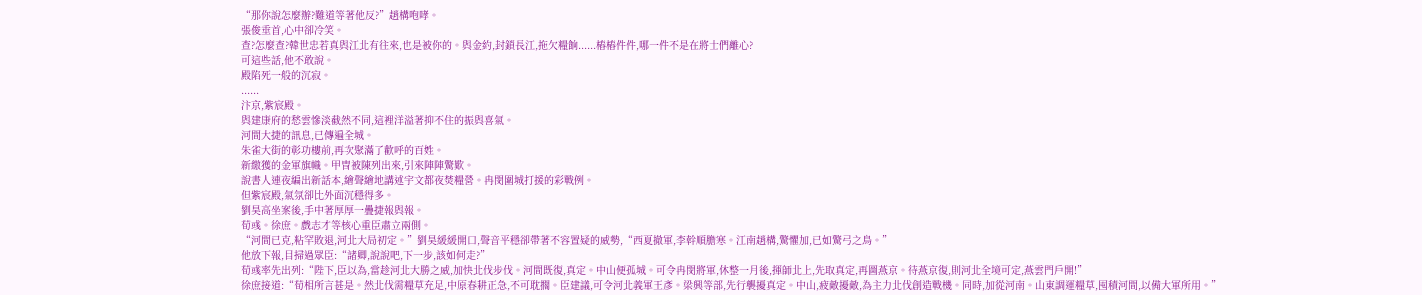“那你說怎麼辦?難道等著他反?”趙構咆哮。
張俊垂首,心中卻冷笑。
查?怎麼查?韓世忠若真與江北有往來,也是被你的。與金約,封鎖長江,拖欠糧餉......樁樁件件,哪一件不是在將士們離心?
可這些話,他不敢說。
殿陷死一般的沉寂。
......
汴京,紫宸殿。
與建康府的愁雲慘淡截然不同,這裡洋溢著抑不住的振與喜氣。
河間大捷的訊息,已傳遍全城。
朱雀大街的彰功樓前,再次聚滿了歡呼的百姓。
新繳獲的金軍旗幟。甲冑被陳列出來,引來陣陣驚歎。
說書人連夜編出新話本,繪聲繪地講述宇文都夜焚糧營。冉閔圍城打援的彩戰例。
但紫宸殿,氣氛卻比外面沉穩得多。
劉昊高坐案後,手中著厚厚一疊捷報與報。
荀彧。徐庶。戲志才等核心重臣肅立兩側。
“河間已克,粘罕敗退,河北大局初定。”劉昊緩緩開口,聲音平穩卻帶著不容置疑的威勢,“西夏撤軍,李幹順膽寒。江南趙構,驚懼加,已如驚弓之鳥。”
他放下報,目掃過眾臣:“諸卿,說說吧,下一步,該如何走?”
荀彧率先出列:“陛下,臣以為,當趁河北大勝之威,加快北伐步伐。河間既復,真定。中山便孤城。可令冉閔將軍,休整一月後,揮師北上,先取真定,再圖燕京。待燕京復,則河北全境可定,燕雲門戶開!”
徐庶接道:“荀相所言甚是。然北伐需糧草充足,中原春耕正急,不可耽擱。臣建議,可令河北義軍王彥。梁興等部,先行襲擾真定。中山,疲敵擾敵,為主力北伐創造戰機。同時,加從河南。山東調運糧草,囤積河間,以備大軍所用。”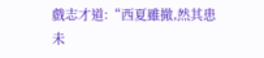戲志才道:“西夏雖撤,然其患未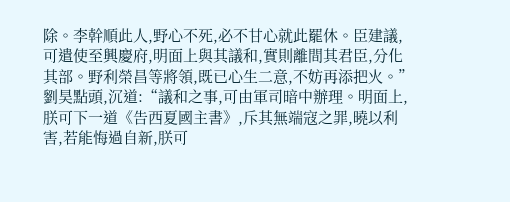除。李幹順此人,野心不死,必不甘心就此罷休。臣建議,可遣使至興慶府,明面上與其議和,實則離間其君臣,分化其部。野利榮昌等將領,既已心生二意,不妨再添把火。”
劉昊點頭,沉道:“議和之事,可由軍司暗中辦理。明面上,朕可下一道《告西夏國主書》,斥其無端寇之罪,曉以利害,若能悔過自新,朕可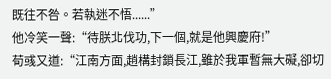既往不咎。若執迷不悟......”
他冷笑一聲:“待朕北伐功,下一個,就是他興慶府!”
荀彧又道:“江南方面,趙構封鎖長江,雖於我軍暫無大礙,卻切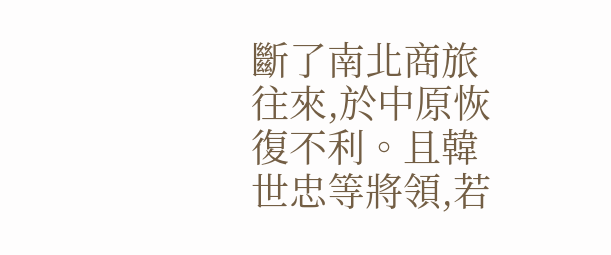斷了南北商旅往來,於中原恢復不利。且韓世忠等將領,若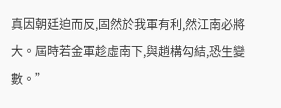真因朝廷迫而反,固然於我軍有利,然江南必將大。屆時若金軍趁虛南下,與趙構勾結,恐生變數。”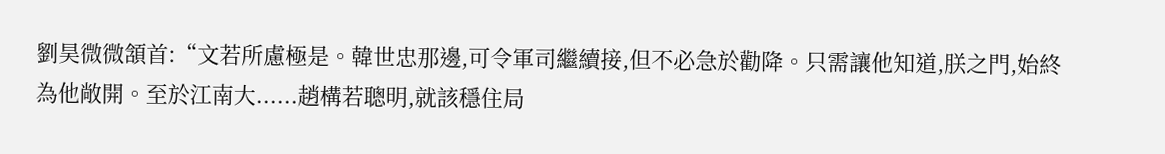劉昊微微頷首:“文若所慮極是。韓世忠那邊,可令軍司繼續接,但不必急於勸降。只需讓他知道,朕之門,始終為他敞開。至於江南大......趙構若聰明,就該穩住局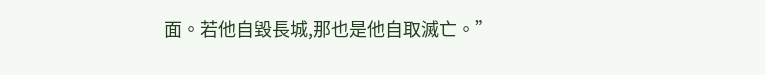面。若他自毀長城,那也是他自取滅亡。”